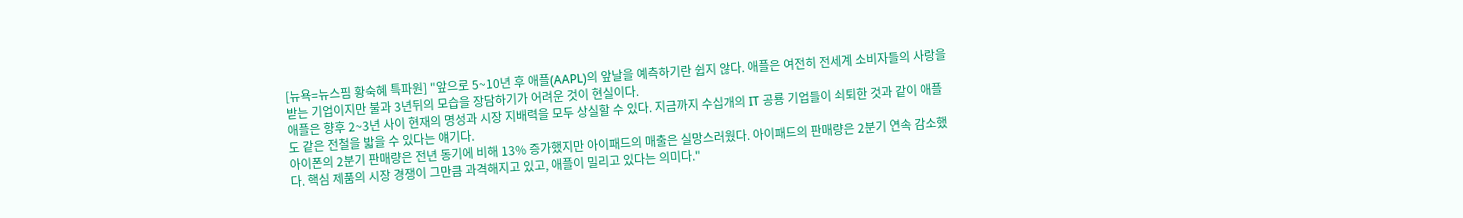[뉴욕=뉴스핌 황숙혜 특파원] "앞으로 5~10년 후 애플(AAPL)의 앞날을 예측하기란 쉽지 않다. 애플은 여전히 전세계 소비자들의 사랑을 받는 기업이지만 불과 3년뒤의 모습을 장담하기가 어려운 것이 현실이다.
애플은 향후 2~3년 사이 현재의 명성과 시장 지배력을 모두 상실할 수 있다. 지금까지 수십개의 IT 공룡 기업들이 쇠퇴한 것과 같이 애플도 같은 전철을 밟을 수 있다는 얘기다.
아이폰의 2분기 판매량은 전년 동기에 비해 13% 증가했지만 아이패드의 매출은 실망스러웠다. 아이패드의 판매량은 2분기 연속 감소했다. 핵심 제품의 시장 경쟁이 그만큼 과격해지고 있고, 애플이 밀리고 있다는 의미다."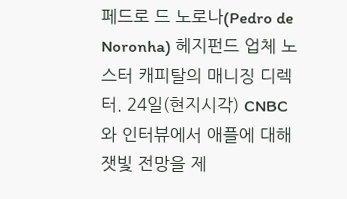페드로 드 노로나(Pedro de Noronha) 헤지펀드 업체 노스터 캐피탈의 매니징 디렉터. 24일(현지시각) CNBC와 인터뷰에서 애플에 대해 잿빛 전망을 제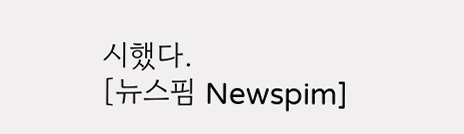시했다.
[뉴스핌 Newspim]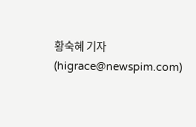황숙혜 기자 (higrace@newspim.com)